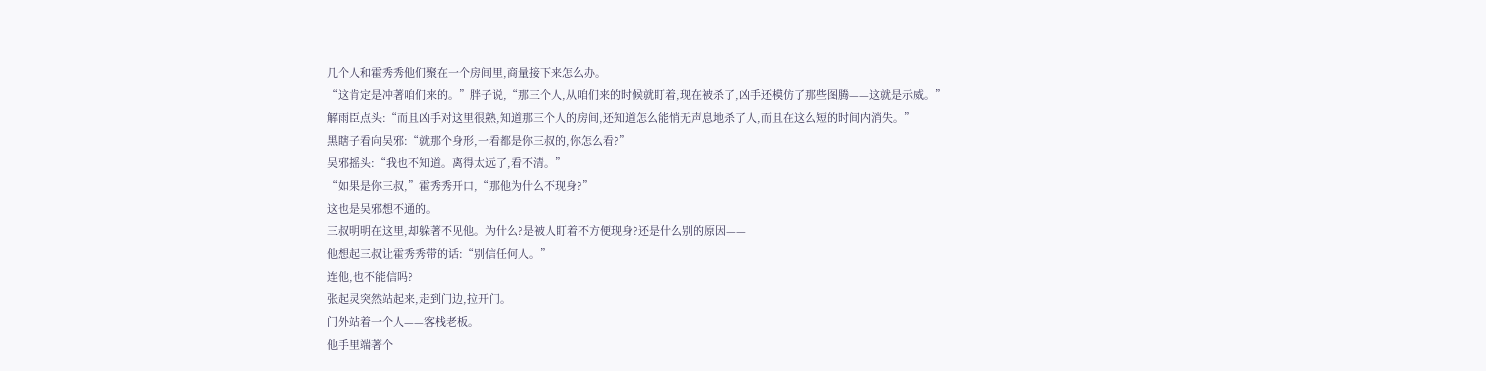几个人和霍秀秀他们聚在一个房间里,商量接下来怎么办。
“这肯定是冲著咱们来的。”胖子说,“那三个人,从咱们来的时候就盯着,现在被杀了,凶手还模仿了那些图腾——这就是示威。”
解雨臣点头:“而且凶手对这里很熟,知道那三个人的房间,还知道怎么能悄无声息地杀了人,而且在这么短的时间内消失。”
黑瞎子看向吴邪:“就那个身形,一看都是你三叔的,你怎么看?”
吴邪摇头:“我也不知道。离得太远了,看不清。”
“如果是你三叔,”霍秀秀开口,“那他为什么不现身?”
这也是吴邪想不通的。
三叔明明在这里,却躲著不见他。为什么?是被人盯着不方便现身?还是什么别的原因——
他想起三叔让霍秀秀带的话:“别信任何人。”
连他,也不能信吗?
张起灵突然站起来,走到门边,拉开门。
门外站着一个人——客栈老板。
他手里端著个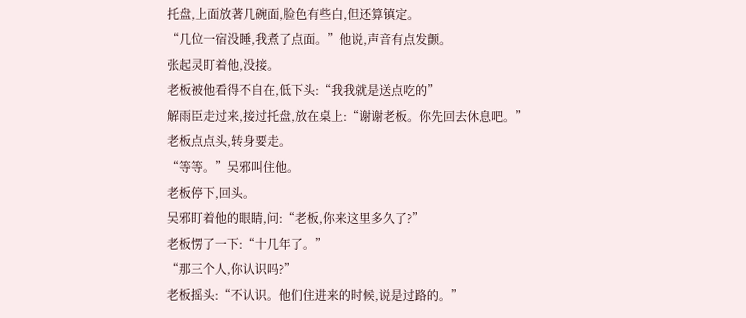托盘,上面放著几碗面,脸色有些白,但还算镇定。
“几位一宿没睡,我煮了点面。”他说,声音有点发颤。
张起灵盯着他,没接。
老板被他看得不自在,低下头:“我我就是送点吃的”
解雨臣走过来,接过托盘,放在桌上:“谢谢老板。你先回去休息吧。”
老板点点头,转身要走。
“等等。”吴邪叫住他。
老板停下,回头。
吴邪盯着他的眼睛,问:“老板,你来这里多久了?”
老板愣了一下:“十几年了。”
“那三个人,你认识吗?”
老板摇头:“不认识。他们住进来的时候,说是过路的。”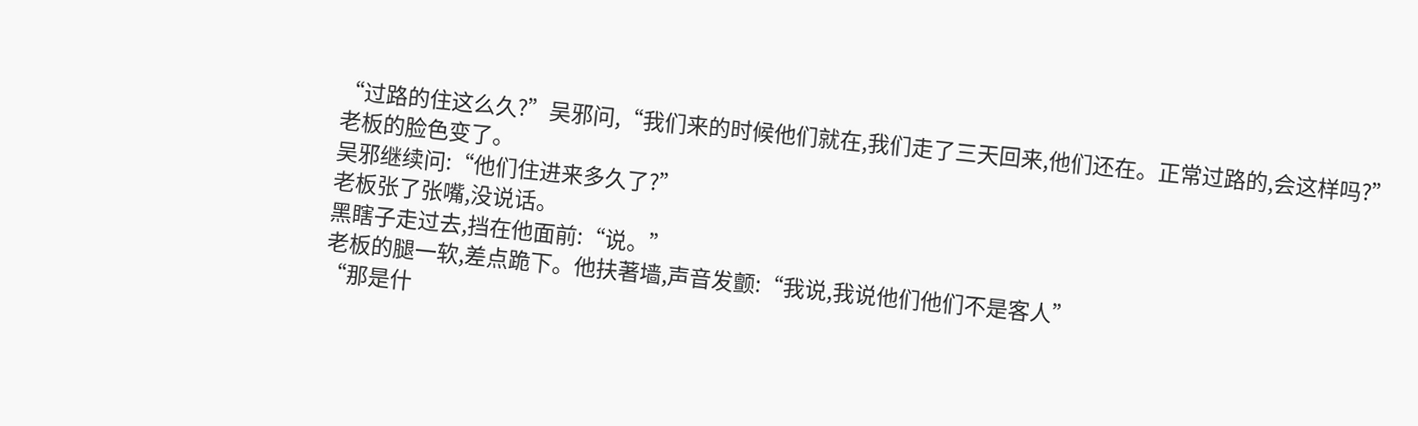“过路的住这么久?”吴邪问,“我们来的时候他们就在,我们走了三天回来,他们还在。正常过路的,会这样吗?”
老板的脸色变了。
吴邪继续问:“他们住进来多久了?”
老板张了张嘴,没说话。
黑瞎子走过去,挡在他面前:“说。”
老板的腿一软,差点跪下。他扶著墙,声音发颤:“我说,我说他们他们不是客人”
“那是什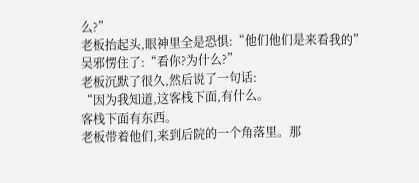么?”
老板抬起头,眼神里全是恐惧:“他们他们是来看我的”
吴邪愣住了:“看你?为什么?”
老板沉默了很久,然后说了一句话:
“因为我知道,这客栈下面,有什么。
客栈下面有东西。
老板带着他们,来到后院的一个角落里。那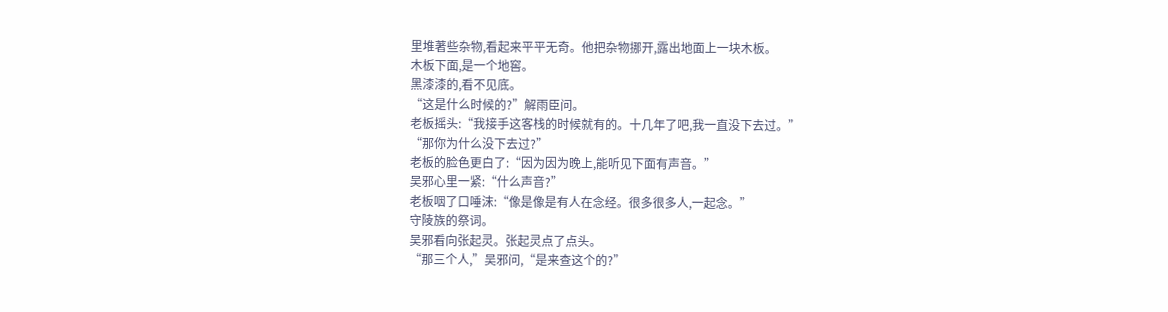里堆著些杂物,看起来平平无奇。他把杂物挪开,露出地面上一块木板。
木板下面,是一个地窖。
黑漆漆的,看不见底。
“这是什么时候的?”解雨臣问。
老板摇头:“我接手这客栈的时候就有的。十几年了吧,我一直没下去过。”
“那你为什么没下去过?”
老板的脸色更白了:“因为因为晚上,能听见下面有声音。”
吴邪心里一紧:“什么声音?”
老板咽了口唾沫:“像是像是有人在念经。很多很多人,一起念。”
守陵族的祭词。
吴邪看向张起灵。张起灵点了点头。
“那三个人,”吴邪问,“是来查这个的?”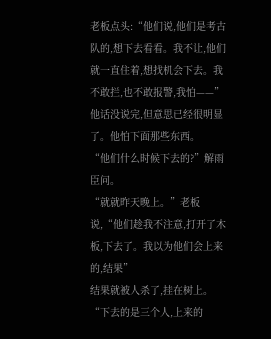老板点头:“他们说,他们是考古队的,想下去看看。我不让,他们就一直住着,想找机会下去。我不敢拦,也不敢报警,我怕——”
他话没说完,但意思已经很明显了。他怕下面那些东西。
“他们什么时候下去的?”解雨臣问。
“就就昨天晚上。”老板说,“他们趁我不注意,打开了木板,下去了。我以为他们会上来的,结果”
结果就被人杀了,挂在树上。
“下去的是三个人,上来的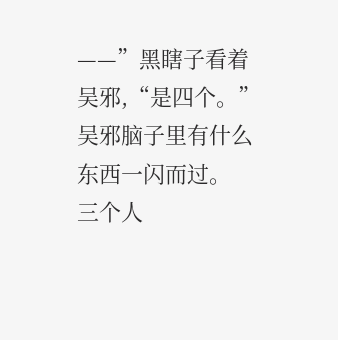——”黑瞎子看着吴邪,“是四个。”
吴邪脑子里有什么东西一闪而过。
三个人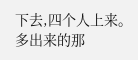下去,四个人上来。多出来的那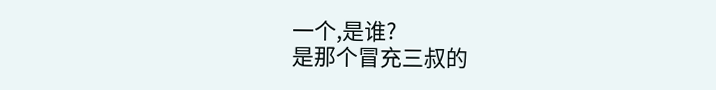一个,是谁?
是那个冒充三叔的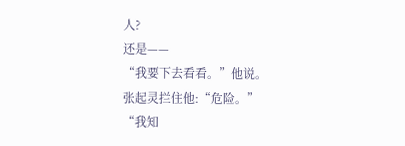人?
还是——
“我要下去看看。”他说。
张起灵拦住他:“危险。”
“我知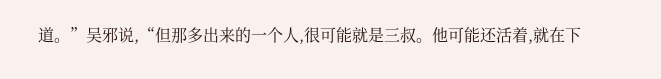道。”吴邪说,“但那多出来的一个人,很可能就是三叔。他可能还活着,就在下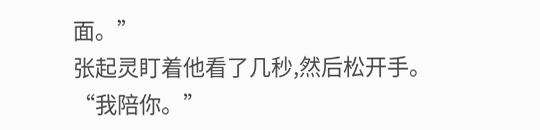面。”
张起灵盯着他看了几秒,然后松开手。
“我陪你。”